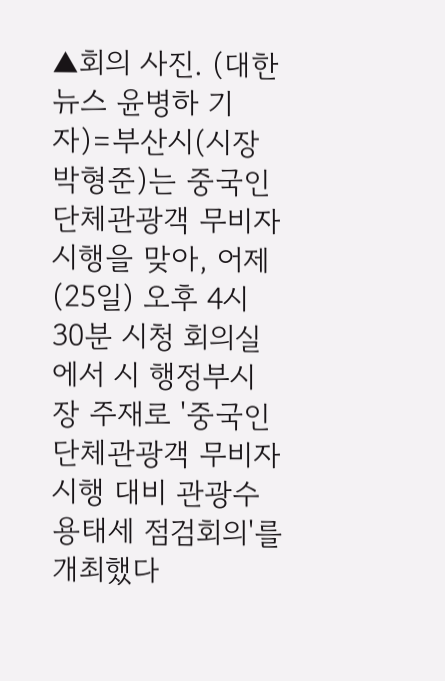▲회의 사진. (대한뉴스 윤병하 기자)=부산시(시장 박형준)는 중국인 단체관광객 무비자 시행을 맞아, 어제(25일) 오후 4시 30분 시청 회의실에서 시 행정부시장 주재로 '중국인 단체관광객 무비자 시행 대비 관광수용태세 점검회의'를 개최했다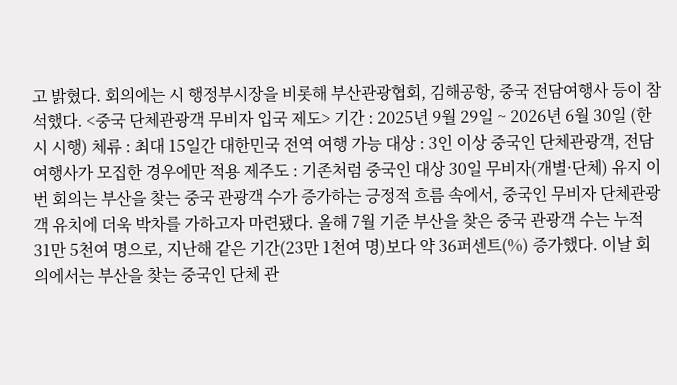고 밝혔다. 회의에는 시 행정부시장을 비롯해 부산관광협회, 김해공항, 중국 전담여행사 등이 참석했다. <중국 단체관광객 무비자 입국 제도> 기간 : 2025년 9월 29일 ~ 2026년 6월 30일 (한시 시행) 체류 : 최대 15일간 대한민국 전역 여행 가능 대상 : 3인 이상 중국인 단체관광객, 전담여행사가 모집한 경우에만 적용 제주도 : 기존처럼 중국인 대상 30일 무비자(개별·단체) 유지 이번 회의는 부산을 찾는 중국 관광객 수가 증가하는 긍정적 흐름 속에서, 중국인 무비자 단체관광객 유치에 더욱 박차를 가하고자 마련됐다. 올해 7월 기준 부산을 찾은 중국 관광객 수는 누적 31만 5천여 명으로, 지난해 같은 기간(23만 1천여 명)보다 약 36퍼센트(%) 증가했다. 이날 회의에서는 부산을 찾는 중국인 단체 관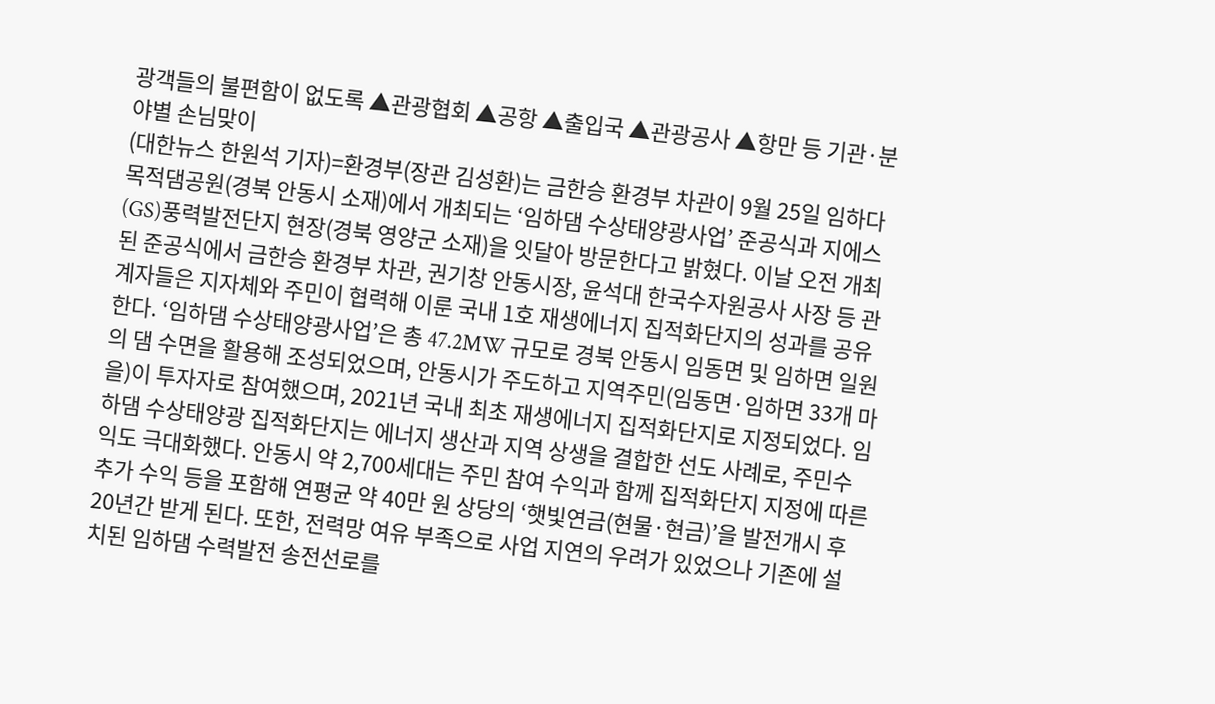광객들의 불편함이 없도록 ▲관광협회 ▲공항 ▲출입국 ▲관광공사 ▲항만 등 기관·분야별 손님맞이
(대한뉴스 한원석 기자)=환경부(장관 김성환)는 금한승 환경부 차관이 9월 25일 임하다목적댐공원(경북 안동시 소재)에서 개최되는 ‘임하댐 수상태양광사업’ 준공식과 지에스(GS)풍력발전단지 현장(경북 영양군 소재)을 잇달아 방문한다고 밝혔다. 이날 오전 개최된 준공식에서 금한승 환경부 차관, 권기창 안동시장, 윤석대 한국수자원공사 사장 등 관계자들은 지자체와 주민이 협력해 이룬 국내 1호 재생에너지 집적화단지의 성과를 공유한다. ‘임하댐 수상태양광사업’은 총 47.2MW 규모로 경북 안동시 임동면 및 임하면 일원의 댐 수면을 활용해 조성되었으며, 안동시가 주도하고 지역주민(임동면·임하면 33개 마을)이 투자자로 참여했으며, 2021년 국내 최초 재생에너지 집적화단지로 지정되었다. 임하댐 수상태양광 집적화단지는 에너지 생산과 지역 상생을 결합한 선도 사례로, 주민수익도 극대화했다. 안동시 약 2,700세대는 주민 참여 수익과 함께 집적화단지 지정에 따른 추가 수익 등을 포함해 연평균 약 40만 원 상당의 ‘햇빛연금(현물·현금)’을 발전개시 후 20년간 받게 된다. 또한, 전력망 여유 부족으로 사업 지연의 우려가 있었으나 기존에 설치된 임하댐 수력발전 송전선로를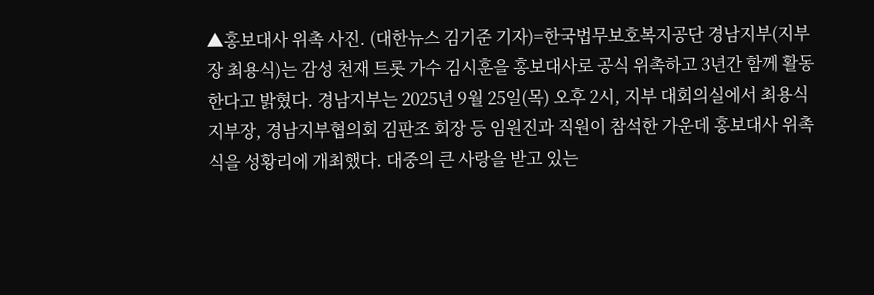▲홍보대사 위촉 사진. (대한뉴스 김기준 기자)=한국법무보호복지공단 경남지부(지부장 최용식)는 감성 천재 트롯 가수 김시훈을 홍보대사로 공식 위촉하고 3년간 함께 활동한다고 밝혔다. 경남지부는 2025년 9월 25일(목) 오후 2시, 지부 대회의실에서 최용식 지부장, 경남지부협의회 김판조 회장 등 임원진과 직원이 참석한 가운데 홍보대사 위촉식을 성황리에 개최했다. 대중의 큰 사랑을 받고 있는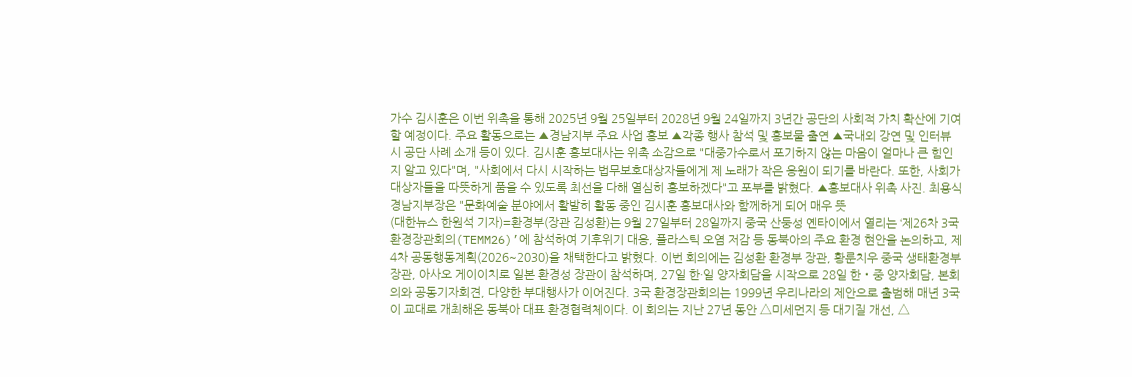가수 김시훈은 이번 위촉을 통해 2025년 9월 25일부터 2028년 9월 24일까지 3년간 공단의 사회적 가치 확산에 기여할 예정이다. 주요 활동으로는 ▲경남지부 주요 사업 홍보 ▲각종 행사 참석 및 홍보물 출연 ▲국내외 강연 및 인터뷰 시 공단 사례 소개 등이 있다. 김시훈 홍보대사는 위촉 소감으로 "대중가수로서 포기하지 않는 마음이 얼마나 큰 힘인지 알고 있다"며, "사회에서 다시 시작하는 법무보호대상자들에게 제 노래가 작은 응원이 되기를 바란다. 또한, 사회가 대상자들을 따뜻하게 품을 수 있도록 최선을 다해 열심히 홍보하겠다"고 포부를 밝혔다. ▲홍보대사 위촉 사진. 최용식 경남지부장은 "문화예술 분야에서 활발히 활동 중인 김시훈 홍보대사와 함께하게 되어 매우 뜻
(대한뉴스 한원석 기자)=환경부(장관 김성환)는 9월 27일부터 28일까지 중국 산둥성 옌타이에서 열리는 ‘제26차 3국 환경장관회의(TEMM26)’에 참석하여 기후위기 대응, 플라스틱 오염 저감 등 동북아의 주요 환경 현안을 논의하고, 제4차 공동행동계획(2026~2030)을 채택한다고 밝혔다. 이번 회의에는 김성환 환경부 장관, 황룬치우 중국 생태환경부 장관, 아사오 게이이치로 일본 환경성 장관이 참석하며, 27일 한·일 양자회담을 시작으로 28일 한‧중 양자회담, 본회의와 공동기자회견, 다양한 부대행사가 이어진다. 3국 환경장관회의는 1999년 우리나라의 제안으로 출범해 매년 3국이 교대로 개최해온 동북아 대표 환경협력체이다. 이 회의는 지난 27년 동안 △미세먼지 등 대기질 개선, △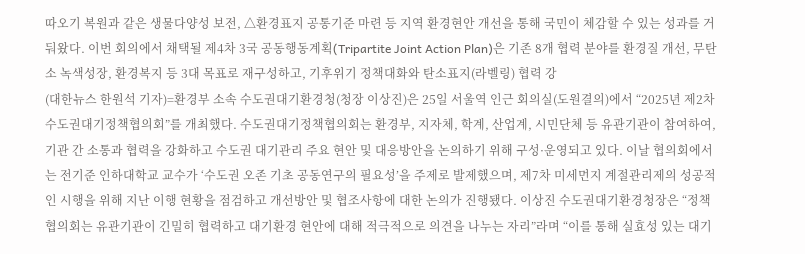따오기 복원과 같은 생물다양성 보전, △환경표지 공통기준 마련 등 지역 환경현안 개선을 통해 국민이 체감할 수 있는 성과를 거둬왔다. 이번 회의에서 채택될 제4차 3국 공동행동계획(Tripartite Joint Action Plan)은 기존 8개 협력 분야를 환경질 개선, 무탄소 녹색성장, 환경복지 등 3대 목표로 재구성하고, 기후위기 정책대화와 탄소표지(라벨링) 협력 강
(대한뉴스 한원석 기자)=환경부 소속 수도권대기환경청(청장 이상진)은 25일 서울역 인근 회의실(도원결의)에서 “2025년 제2차 수도권대기정책협의회”를 개최했다. 수도권대기정책협의회는 환경부, 지자체, 학계, 산업계, 시민단체 등 유관기관이 참여하여, 기관 간 소통과 협력을 강화하고 수도권 대기관리 주요 현안 및 대응방안을 논의하기 위해 구성·운영되고 있다. 이날 협의회에서는 전기준 인하대학교 교수가 ‘수도권 오존 기초 공동연구의 필요성’을 주제로 발제했으며, 제7차 미세먼지 계절관리제의 성공적인 시행을 위해 지난 이행 현황을 점검하고 개선방안 및 협조사항에 대한 논의가 진행됐다. 이상진 수도권대기환경청장은 “정책협의회는 유관기관이 긴밀히 협력하고 대기환경 현안에 대해 적극적으로 의견을 나누는 자리”라며 “이를 통해 실효성 있는 대기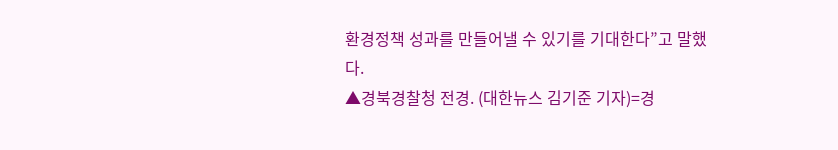환경정책 성과를 만들어낼 수 있기를 기대한다”고 말했다.
▲경북경찰청 전경. (대한뉴스 김기준 기자)=경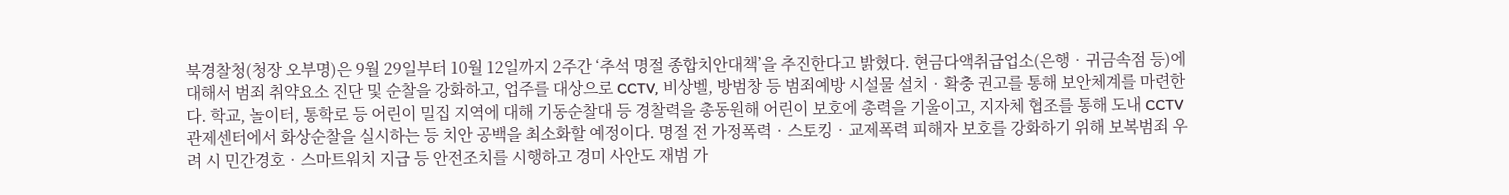북경찰청(청장 오부명)은 9월 29일부터 10월 12일까지 2주간 ‘추석 명절 종합치안대책’을 추진한다고 밝혔다. 현금다액취급업소(은행‧귀금속점 등)에 대해서 범죄 취약요소 진단 및 순찰을 강화하고, 업주를 대상으로 CCTV, 비상벨, 방범창 등 범죄예방 시설물 설치‧확충 권고를 통해 보안체계를 마련한다. 학교, 놀이터, 통학로 등 어린이 밀집 지역에 대해 기동순찰대 등 경찰력을 총동원해 어린이 보호에 총력을 기울이고, 지자체 협조를 통해 도내 CCTV 관제센터에서 화상순찰을 실시하는 등 치안 공백을 최소화할 예정이다. 명절 전 가정폭력‧스토킹‧교제폭력 피해자 보호를 강화하기 위해 보복범죄 우려 시 민간경호‧스마트워치 지급 등 안전조치를 시행하고 경미 사안도 재범 가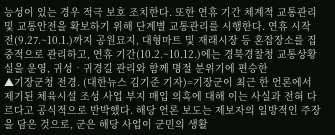능성이 있는 경우 적극 보호 조치한다. 또한 연휴 기간 체계적 교통관리 및 교통안전을 확보하기 위해 단계별 교통관리를 시행한다. 연휴 시작 전(9.27.~10.1.)까지 공원묘지, 대형마트 및 재래시장 등 혼잡장소를 집중적으로 관리하고, 연휴 기간(10.2.~10.12.)에는 경북경찰청 교통상황실을 운영, 귀성‧귀경길 관리와 함께 명절 분위기에 편승한
▲기장군청 전경. (대한뉴스 김기준 기자)=기장군이 최근 한 언론에서 제기된 체육시설 조성 사업 부지 매입 의혹에 대해 이는 사실과 전혀 다르다고 공식적으로 반박했다. 해당 언론 보도는 제보자의 일방적인 주장을 담은 것으로, 군은 해당 사업이 군민의 생활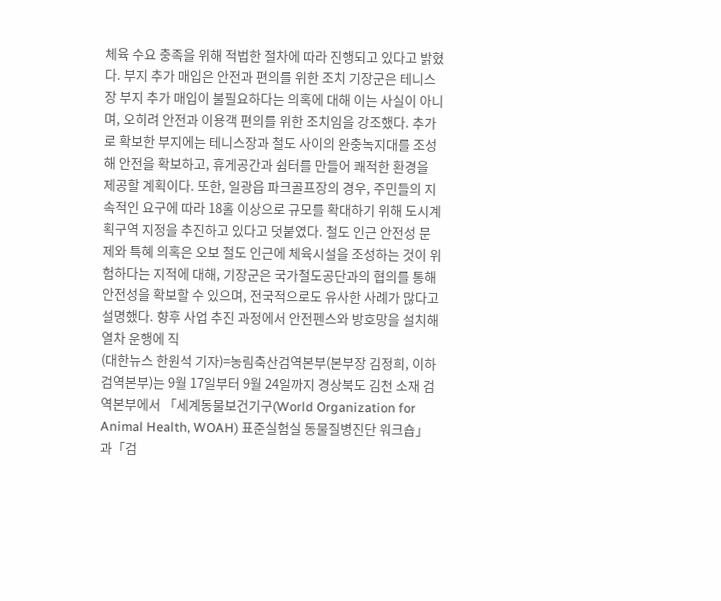체육 수요 충족을 위해 적법한 절차에 따라 진행되고 있다고 밝혔다. 부지 추가 매입은 안전과 편의를 위한 조치 기장군은 테니스장 부지 추가 매입이 불필요하다는 의혹에 대해 이는 사실이 아니며, 오히려 안전과 이용객 편의를 위한 조치임을 강조했다. 추가로 확보한 부지에는 테니스장과 철도 사이의 완충녹지대를 조성해 안전을 확보하고, 휴게공간과 쉼터를 만들어 쾌적한 환경을 제공할 계획이다. 또한, 일광읍 파크골프장의 경우, 주민들의 지속적인 요구에 따라 18홀 이상으로 규모를 확대하기 위해 도시계획구역 지정을 추진하고 있다고 덧붙였다. 철도 인근 안전성 문제와 특혜 의혹은 오보 철도 인근에 체육시설을 조성하는 것이 위험하다는 지적에 대해, 기장군은 국가철도공단과의 협의를 통해 안전성을 확보할 수 있으며, 전국적으로도 유사한 사례가 많다고 설명했다. 향후 사업 추진 과정에서 안전펜스와 방호망을 설치해 열차 운행에 직
(대한뉴스 한원석 기자)=농림축산검역본부(본부장 김정희, 이하 검역본부)는 9월 17일부터 9월 24일까지 경상북도 김천 소재 검역본부에서 「세계동물보건기구(World Organization for Animal Health, WOAH) 표준실험실 동물질병진단 워크숍」과「검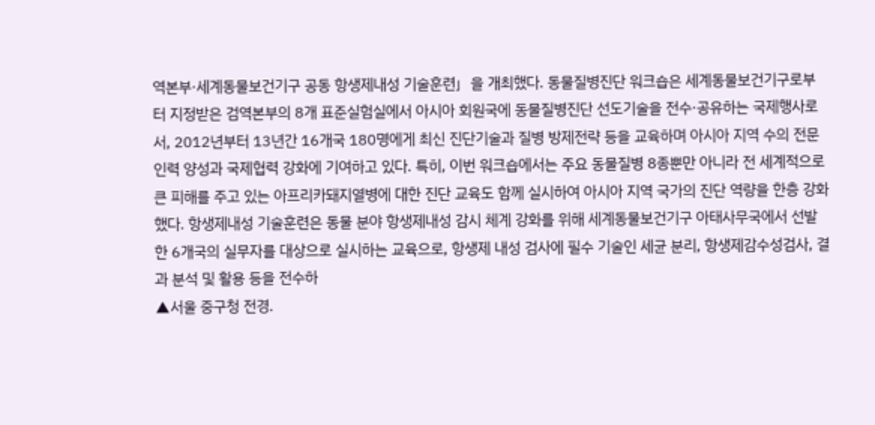역본부·세계동물보건기구 공동 항생제내성 기술훈련」을 개최했다. 동물질병진단 워크숍은 세계동물보건기구로부터 지정받은 검역본부의 8개 표준실험실에서 아시아 회원국에 동물질병진단 선도기술을 전수·공유하는 국제행사로서, 2012년부터 13년간 16개국 180명에게 최신 진단기술과 질병 방제전략 등을 교육하며 아시아 지역 수의 전문인력 양성과 국제협력 강화에 기여하고 있다. 특히, 이번 워크숍에서는 주요 동물질병 8종뿐만 아니라 전 세계적으로 큰 피해를 주고 있는 아프리카돼지열병에 대한 진단 교육도 함께 실시하여 아시아 지역 국가의 진단 역량을 한층 강화했다. 항생제내성 기술훈련은 동물 분야 항생제내성 감시 체계 강화를 위해 세계동물보건기구 아태사무국에서 선발한 6개국의 실무자를 대상으로 실시하는 교육으로, 항생제 내성 검사에 필수 기술인 세균 분리, 항생제감수성검사, 결과 분석 및 활용 등을 전수하
▲서울 중구청 전경.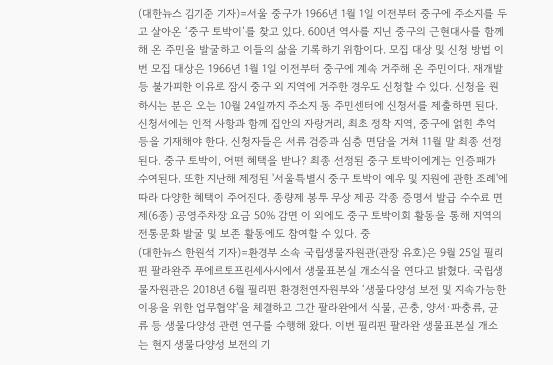(대한뉴스 김기준 기자)=서울 중구가 1966년 1월 1일 이전부터 중구에 주소지를 두고 살아온 ‘중구 토박이’를 찾고 있다. 600년 역사를 지닌 중구의 근현대사를 함께해 온 주민을 발굴하고 이들의 삶을 기록하기 위함이다. 모집 대상 및 신청 방법 이번 모집 대상은 1966년 1월 1일 이전부터 중구에 계속 거주해 온 주민이다. 재개발 등 불가피한 이유로 잠시 중구 외 지역에 거주한 경우도 신청할 수 있다. 신청을 원하시는 분은 오는 10월 24일까지 주소지 동 주민센터에 신청서를 제출하면 된다. 신청서에는 인적 사항과 함께 집안의 자랑거리, 최초 정착 지역, 중구에 얽힌 추억 등을 기재해야 한다. 신청자들은 서류 검증과 심층 면담을 거쳐 11월 말 최종 선정된다. 중구 토박이, 어떤 혜택을 받나? 최종 선정된 중구 토박이에게는 인증패가 수여된다. 또한 지난해 제정된 '서울특별시 중구 토박이 예우 및 지원에 관한 조례'에 따라 다양한 혜택이 주어진다. 종량제 봉투 무상 제공 각종 증명서 발급 수수료 면제(6종) 공영주차장 요금 50% 감면 이 외에도 중구 토박이회 활동을 통해 지역의 전통문화 발굴 및 보존 활동에도 참여할 수 있다. 중
(대한뉴스 한원석 기자)=환경부 소속 국립생물자원관(관장 유호)은 9월 25일 필리핀 팔라완주 푸에르토프린세사시에서 생물표본실 개소식을 연다고 밝혔다. 국립생물자원관은 2018년 6월 필리핀 환경천연자원부와 ‘생물다양성 보전 및 지속가능한 이용을 위한 업무협약’을 체결하고 그간 팔라완에서 식물, 곤충, 양서·파충류, 균류 등 생물다양성 관련 연구를 수행해 왔다. 이번 필리핀 팔라완 생물표본실 개소는 현지 생물다양성 보전의 기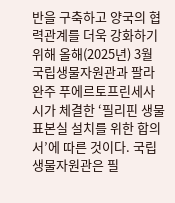반을 구축하고 양국의 협력관계를 더욱 강화하기 위해 올해(2025년) 3월 국립생물자원관과 팔라완주 푸에르토프린세사시가 체결한 ‘필리핀 생물표본실 설치를 위한 합의서’에 따른 것이다. 국립생물자원관은 필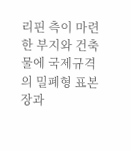리핀 측이 마련한 부지와 건축물에 국제규격의 밀폐형 표본장과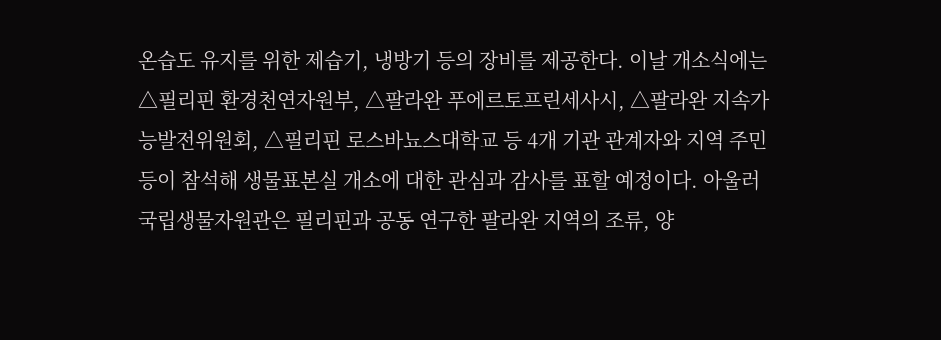온습도 유지를 위한 제습기, 냉방기 등의 장비를 제공한다. 이날 개소식에는 △필리핀 환경천연자원부, △팔라완 푸에르토프린세사시, △팔라완 지속가능발전위원회, △필리핀 로스바뇨스대학교 등 4개 기관 관계자와 지역 주민 등이 참석해 생물표본실 개소에 대한 관심과 감사를 표할 예정이다. 아울러 국립생물자원관은 필리핀과 공동 연구한 팔라완 지역의 조류, 양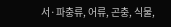서·파충류, 어류, 곤충, 식물,